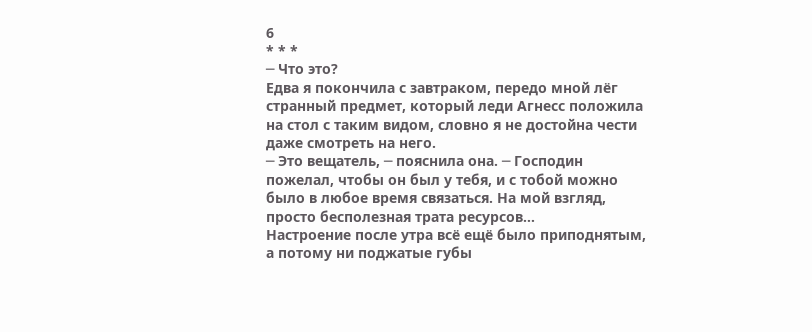6
* * *
─ Что это?
Едва я покончила с завтраком, передо мной лёг странный предмет, который леди Агнесс положила на стол с таким видом, словно я не достойна чести даже смотреть на него.
─ Это вещатель, ─ пояснила она. ─ Господин пожелал, чтобы он был у тебя, и с тобой можно было в любое время связаться. На мой взгляд, просто бесполезная трата ресурсов…
Настроение после утра всё ещё было приподнятым, а потому ни поджатые губы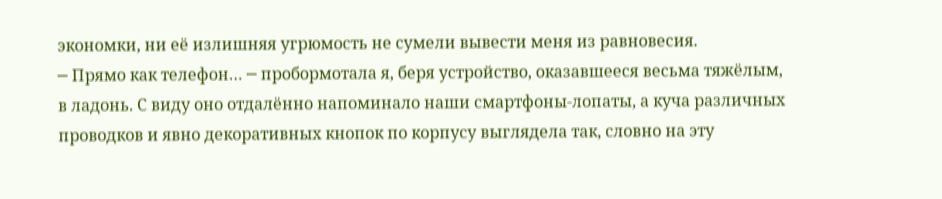экономки, ни её излишняя угрюмость не сумели вывести меня из равновесия.
─ Прямо как телефон… ─ пробормотала я, беря устройство, оказавшееся весьма тяжёлым, в ладонь. С виду оно отдалённо напоминало наши смартфоны-лопаты, а куча различных проводков и явно декоративных кнопок по корпусу выглядела так, словно на эту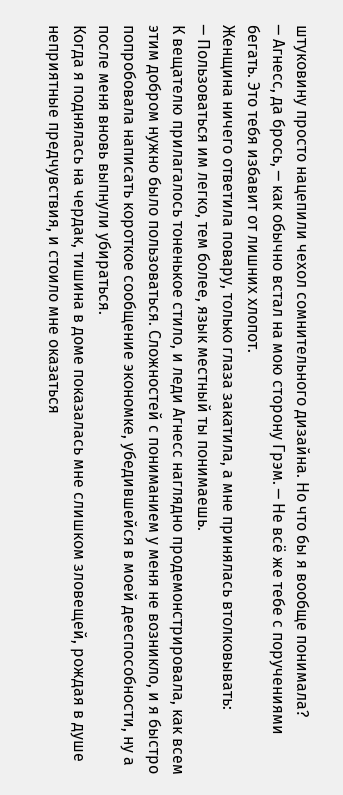штуковину просто нацепили чехол сомнительного дизайна. Но что бы я вообще понимала?
─ Агнесс, да брось, ─ как обычно встал на мою сторону Грэм. ─ Не всё же тебе с поручениями бегать. Это тебя избавит от лишних хлопот.
Женщина ничего ответила повару, только глаза закатила, а мне принялась втолковывать:
─ Пользоваться им легко, тем более, язык местный ты понимаешь.
К вещателю прилагалось тоненькое стило, и леди Агнесс наглядно продемонстрировала, как всем этим добром нужно было пользоваться. Сложностей с пониманием у меня не возникло, и я быстро попробовала написать короткое сообщение экономке, убедившейся в моей дееспособности, ну а после меня вновь выпнули убираться.
Когда я поднялась на чердак, тишина в доме показалась мне слишком зловещей, рождая в душе неприятные предчувствия, и стоило мне оказаться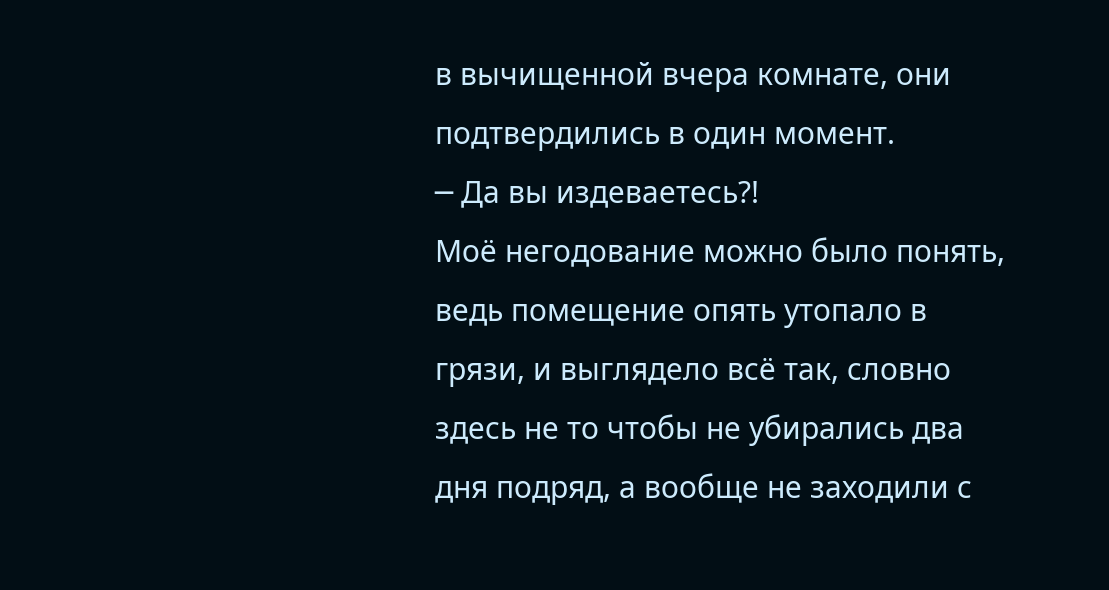в вычищенной вчера комнате, они подтвердились в один момент.
─ Да вы издеваетесь?!
Моё негодование можно было понять, ведь помещение опять утопало в грязи, и выглядело всё так, словно здесь не то чтобы не убирались два дня подряд, а вообще не заходили с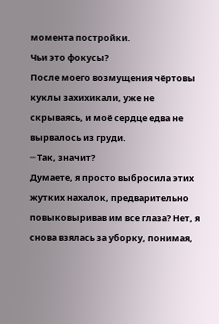момента постройки.
Чьи это фокусы?
После моего возмущения чёртовы куклы захихикали, уже не скрываясь, и моё сердце едва не вырвалось из груди.
─ Так, значит?
Думаете, я просто выбросила этих жутких нахалок, предварительно повыковыривав им все глаза? Нет, я снова взялась за уборку, понимая,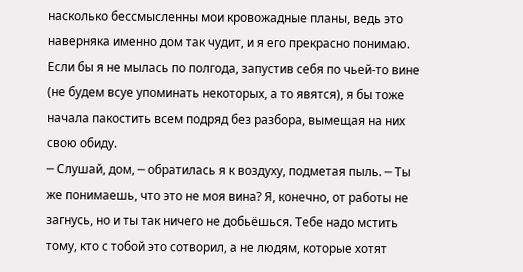насколько бессмысленны мои кровожадные планы, ведь это наверняка именно дом так чудит, и я его прекрасно понимаю. Если бы я не мылась по полгода, запустив себя по чьей-то вине (не будем всуе упоминать некоторых, а то явятся), я бы тоже начала пакостить всем подряд без разбора, вымещая на них свою обиду.
─ Слушай, дом, ─ обратилась я к воздуху, подметая пыль. ─ Ты же понимаешь, что это не моя вина? Я, конечно, от работы не загнусь, но и ты так ничего не добьёшься. Тебе надо мстить тому, кто с тобой это сотворил, а не людям, которые хотят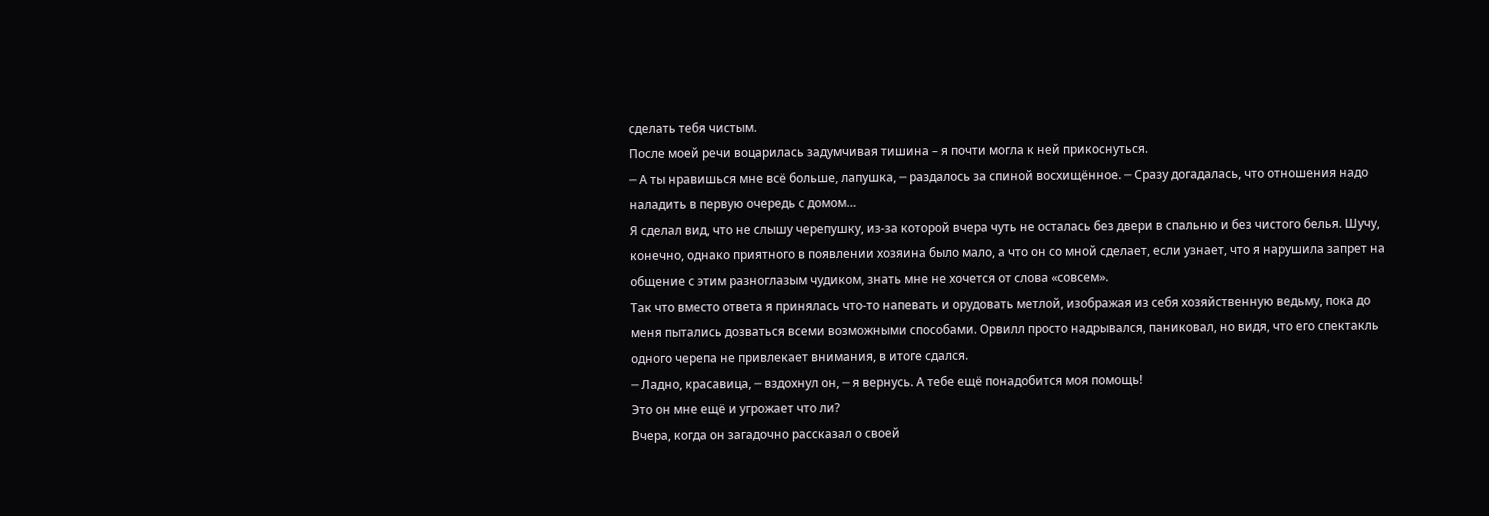сделать тебя чистым.
После моей речи воцарилась задумчивая тишина – я почти могла к ней прикоснуться.
─ А ты нравишься мне всё больше, лапушка, ─ раздалось за спиной восхищённое. ─ Сразу догадалась, что отношения надо наладить в первую очередь с домом…
Я сделал вид, что не слышу черепушку, из-за которой вчера чуть не осталась без двери в спальню и без чистого белья. Шучу, конечно, однако приятного в появлении хозяина было мало, а что он со мной сделает, если узнает, что я нарушила запрет на общение с этим разноглазым чудиком, знать мне не хочется от слова «совсем».
Так что вместо ответа я принялась что-то напевать и орудовать метлой, изображая из себя хозяйственную ведьму, пока до меня пытались дозваться всеми возможными способами. Орвилл просто надрывался, паниковал, но видя, что его спектакль одного черепа не привлекает внимания, в итоге сдался.
─ Ладно, красавица, ─ вздохнул он, ─ я вернусь. А тебе ещё понадобится моя помощь!
Это он мне ещё и угрожает что ли?
Вчера, когда он загадочно рассказал о своей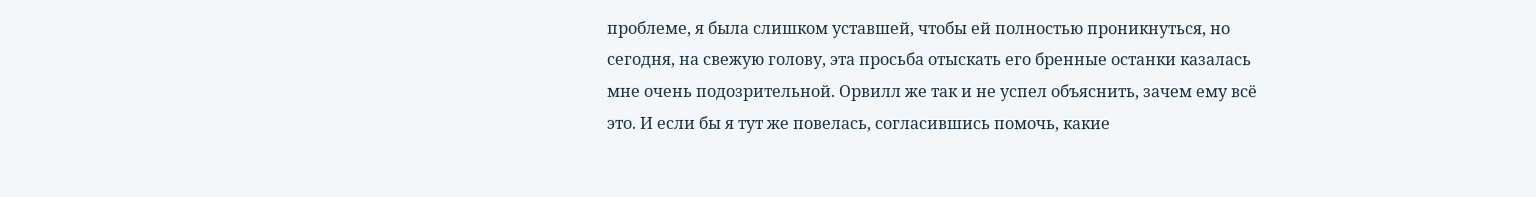проблеме, я была слишком уставшей, чтобы ей полностью проникнуться, но сегодня, на свежую голову, эта просьба отыскать его бренные останки казалась мне очень подозрительной. Орвилл же так и не успел объяснить, зачем ему всё это. И если бы я тут же повелась, согласившись помочь, какие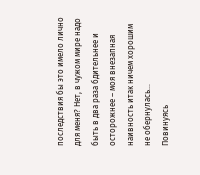последствия бы это имело лично для меня? Нет, в чужом мире надо быть в два раза бдительнее и осторожнее – моя внезапная наивность итак ничем хорошим не обернулась…
Повинуясь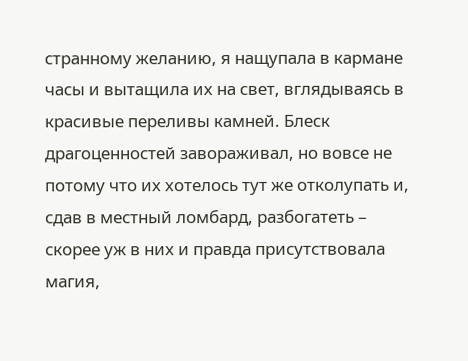странному желанию, я нащупала в кармане часы и вытащила их на свет, вглядываясь в красивые переливы камней. Блеск драгоценностей завораживал, но вовсе не потому что их хотелось тут же отколупать и, сдав в местный ломбард, разбогатеть – скорее уж в них и правда присутствовала магия,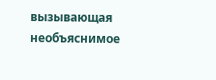вызывающая необъяснимое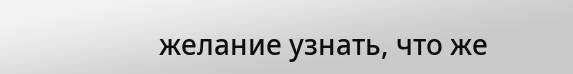желание узнать, что же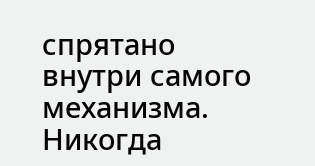спрятано внутри самого механизма. Никогда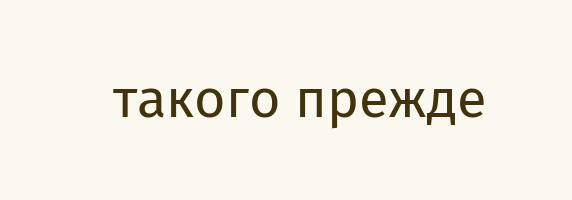такого прежде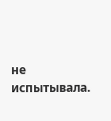не испытывала.